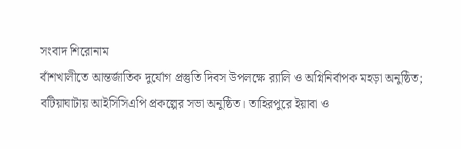সংবাদ শিরোনাম
বাঁশখালীতে আন্তর্জাতিক দুর্যোগ প্রস্তুতি দিবস উপলক্ষে র‍্যালি ও অগ্নিনির্বাপক মহড়া অনুষ্ঠিত; বটিয়াঘাটায় আইসিসিএপি প্রকল্পের সভা অনুষ্ঠিত। তাহিরপুরে ইয়াবা ও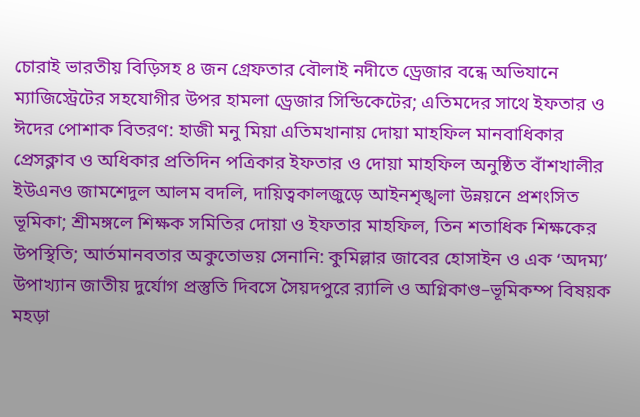চোরাই ভারতীয় বিড়িসহ ৪ জন গ্রেফতার বৌলাই নদীতে ড্রেজার বন্ধে অভিযানে ম্যাজিস্ট্রেটের সহযোগীর উপর হামলা ড্রেজার সিন্ডিকেটের; এতিমদের সাথে ইফতার ও ঈদের পোশাক বিতরণ: হাজী মনু মিয়া এতিমখানায় দোয়া মাহফিল মানবাধিকার প্রেসক্লাব ও অধিকার প্রতিদিন পত্রিকার ইফতার ও দোয়া মাহফিল অনুষ্ঠিত বাঁশখালীর ইউএনও জামশেদুল আলম বদলি, দায়িত্বকালজুড়ে আইনশৃঙ্খলা উন্নয়নে প্রশংসিত ভূমিকা; শ্রীমঙ্গলে শিক্ষক সমিতির দোয়া ও ইফতার মাহফিল, তিন শতাধিক শিক্ষকের উপস্থিতি; আর্তমানবতার অকুতোভয় সেনানি: কুমিল্লার জাবের হোসাইন ও এক ‘অদম্য’ উপাখ্যান জাতীয় দুর্যোগ প্রস্তুতি দিবসে সৈয়দপুরে র‍্যালি ও অগ্নিকাণ্ড–ভূমিকম্প বিষয়ক মহড়া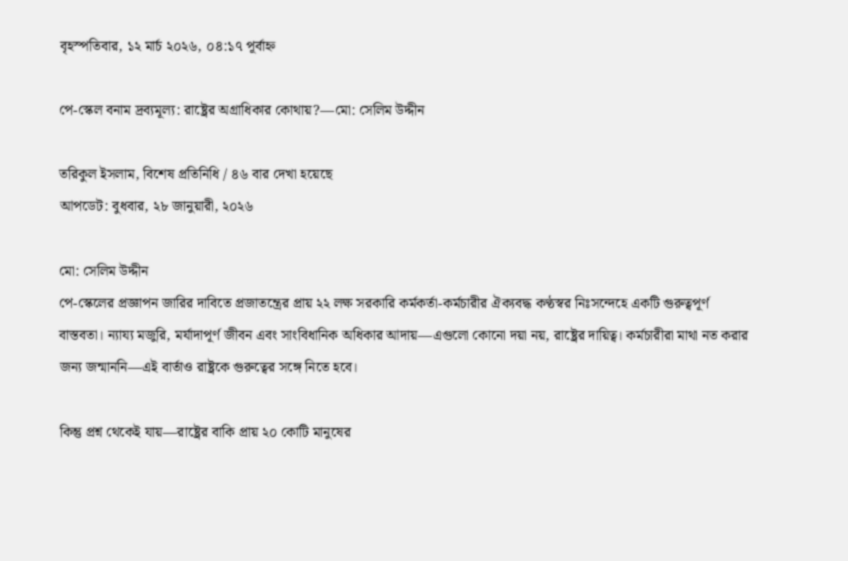বৃহস্পতিবার, ১২ মার্চ ২০২৬, ০৪:১৭ পূর্বাহ্ন

পে-স্কেল বনাম দ্রব্যমূল্য: রাষ্ট্রের অগ্রাধিকার কোথায়?—মো: সেলিম উদ্দীন

তরিকুল ইসলাম, বিশেষ প্রতিনিধি / ৪৬ বার দেখা হয়েছে
আপডেট: বুধবার, ২৮ জানুয়ারী, ২০২৬

মো: সেলিম উদ্দীন
পে-স্কেলের প্রজ্ঞাপন জারির দাবিতে প্রজাতন্ত্রের প্রায় ২২ লক্ষ সরকারি কর্মকর্তা-কর্মচারীর ঐক্যবদ্ধ কণ্ঠস্বর নিঃসন্দেহে একটি গুরুত্বপূর্ণ বাস্তবতা। ন্যায্য মজুরি, মর্যাদাপূর্ণ জীবন এবং সাংবিধানিক অধিকার আদায়—এগুলো কোনো দয়া নয়, রাষ্ট্রের দায়িত্ব। কর্মচারীরা মাথা নত করার জন্য জন্মাননি—এই বার্তাও রাষ্ট্রকে গুরুত্বের সঙ্গে নিতে হবে।

কিন্তু প্রশ্ন থেকেই যায়—রাষ্ট্রের বাকি প্রায় ২০ কোটি মানুষের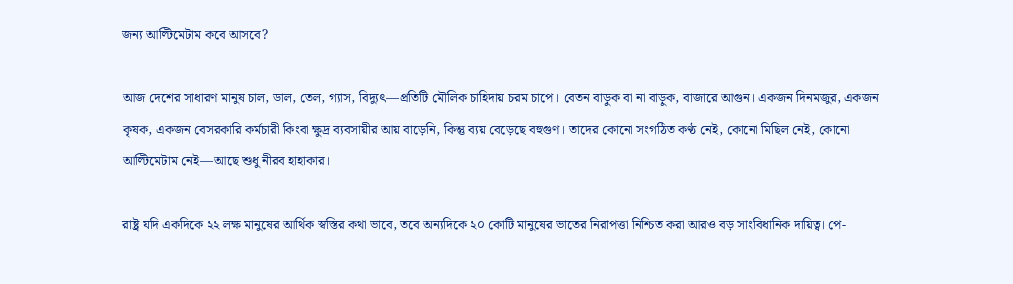জন্য আল্টিমেটাম কবে আসবে?

আজ দেশের সাধারণ মানুষ চাল, ডাল, তেল, গ্যাস, বিদ্যুৎ—প্রতিটি মৌলিক চাহিদায় চরম চাপে। বেতন বাড়ুক বা না বাড়ুক, বাজারে আগুন। একজন দিনমজুর, একজন কৃষক, একজন বেসরকারি কর্মচারী কিংবা ক্ষুদ্র ব্যবসায়ীর আয় বাড়েনি, কিন্তু ব্যয় বেড়েছে বহুগুণ। তাদের কোনো সংগঠিত কণ্ঠ নেই, কোনো মিছিল নেই, কোনো আল্টিমেটাম নেই—আছে শুধু নীরব হাহাকার।

রাষ্ট্র যদি একদিকে ২২ লক্ষ মানুষের আর্থিক স্বস্তির কথা ভাবে, তবে অন্যদিকে ২০ কোটি মানুষের ভাতের নিরাপত্তা নিশ্চিত করা আরও বড় সাংবিধানিক দায়িত্ব। পে-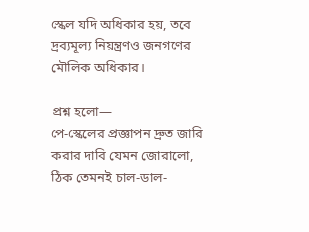স্কেল যদি অধিকার হয়, তবে দ্রব্যমূল্য নিয়ন্ত্রণও জনগণের মৌলিক অধিকার।

প্রশ্ন হলো—
পে-স্কেলের প্রজ্ঞাপন দ্রুত জারি করার দাবি যেমন জোরালো,
ঠিক তেমনই চাল-ডাল-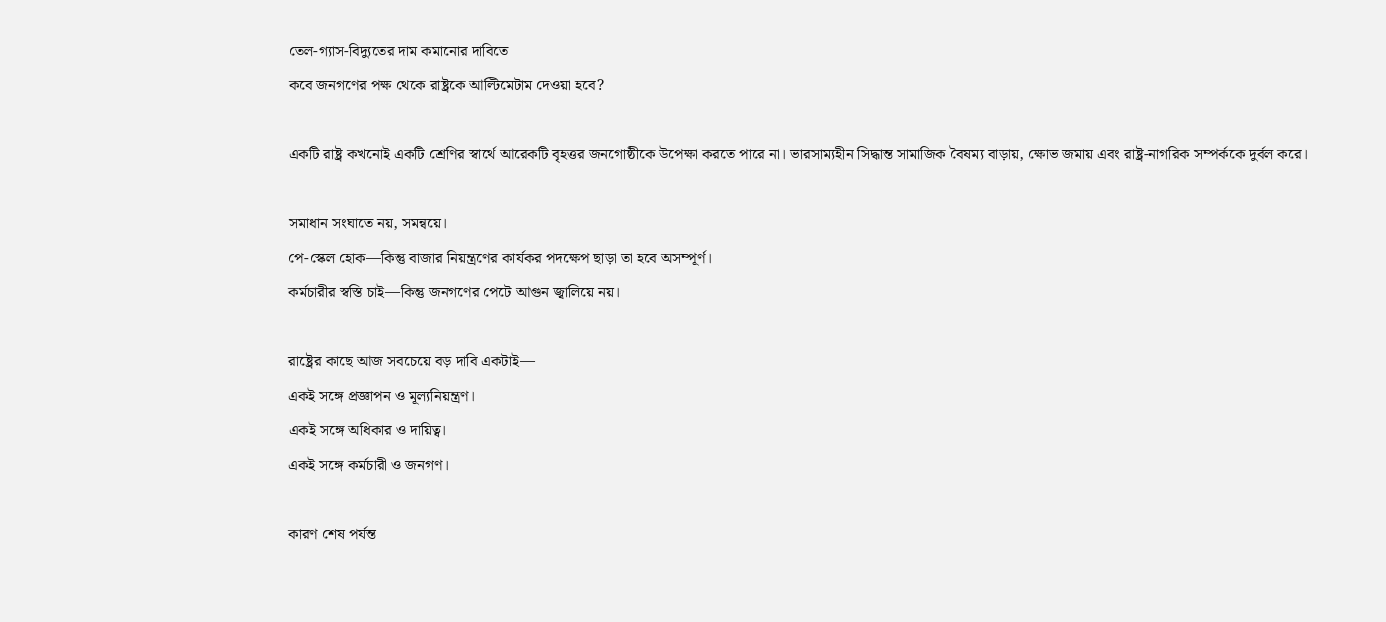তেল-গ্যাস-বিদ্যুতের দাম কমানোর দাবিতে
কবে জনগণের পক্ষ থেকে রাষ্ট্রকে আল্টিমেটাম দেওয়া হবে?

একটি রাষ্ট্র কখনোই একটি শ্রেণির স্বার্থে আরেকটি বৃহত্তর জনগোষ্ঠীকে উপেক্ষা করতে পারে না। ভারসাম্যহীন সিদ্ধান্ত সামাজিক বৈষম্য বাড়ায়, ক্ষোভ জমায় এবং রাষ্ট্র-নাগরিক সম্পর্ককে দুর্বল করে।

সমাধান সংঘাতে নয়, সমন্বয়ে।
পে-স্কেল হোক—কিন্তু বাজার নিয়ন্ত্রণের কার্যকর পদক্ষেপ ছাড়া তা হবে অসম্পূর্ণ।
কর্মচারীর স্বস্তি চাই—কিন্তু জনগণের পেটে আগুন জ্বালিয়ে নয়।

রাষ্ট্রের কাছে আজ সবচেয়ে বড় দাবি একটাই—
একই সঙ্গে প্রজ্ঞাপন ও মূল্যনিয়ন্ত্রণ।
একই সঙ্গে অধিকার ও দায়িত্ব।
একই সঙ্গে কর্মচারী ও জনগণ।

কারণ শেষ পর্যন্ত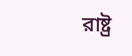রাষ্ট্র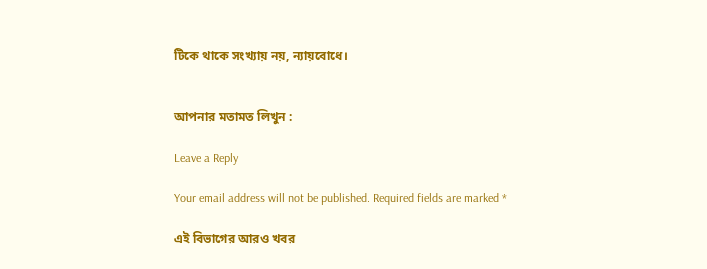টিকে থাকে সংখ্যায় নয়, ন্যায়বোধে।


আপনার মতামত লিখুন :

Leave a Reply

Your email address will not be published. Required fields are marked *

এই বিভাগের আরও খবর